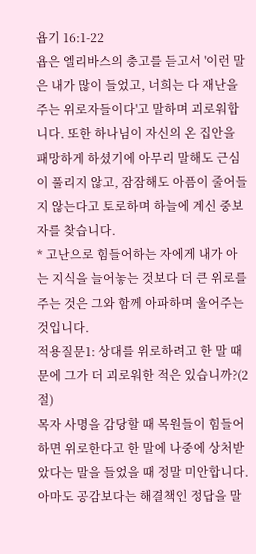욥기 16:1-22
욥은 엘리바스의 충고를 듣고서 '이런 말은 내가 많이 들었고, 너희는 다 재난을 주는 위로자들이다'고 말하며 괴로워합니다. 또한 하나님이 자신의 온 집안을 패망하게 하셨기에 아무리 말해도 근심이 풀리지 않고, 잠잠해도 아픔이 줄어들지 않는다고 토로하며 하늘에 계신 중보자를 찾습니다.
* 고난으로 힘들어하는 자에게 내가 아는 지식을 늘어놓는 것보다 더 큰 위로를 주는 것은 그와 함께 아파하며 울어주는 것입니다.
적용질문1: 상대를 위로하려고 한 말 때문에 그가 더 괴로워한 적은 있습니까?(2절)
목자 사명을 감당할 때 목원들이 힘들어하면 위로한다고 한 말에 나중에 상처받았다는 말을 들었을 때 정말 미안합니다. 아마도 공감보다는 해결책인 정답을 말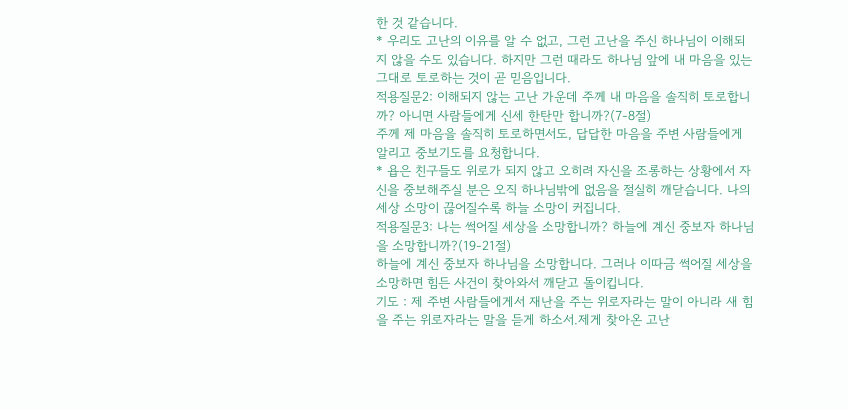한 것 같습니다.
* 우리도 고난의 이유를 알 수 없고, 그런 고난을 주신 하나님이 이해되지 않을 수도 있습니다. 하지만 그런 때라도 하나님 앞에 내 마음을 있는 그대로 토로하는 것이 곧 믿음입니다.
적용질문2: 이해되지 않는 고난 가운데 주께 내 마음을 솔직히 토로합니까? 아니면 사람들에게 신세 한탄만 합니까?(7-8절)
주께 제 마음을 솔직히 토로하면서도, 답답한 마음을 주변 사람들에게 알리고 중보기도를 요청합니다.
* 욥은 친구들도 위로가 되지 않고 오히려 자신을 조롱하는 상황에서 자신을 중보해주실 분은 오직 하나님밖에 없음을 절실히 깨닫습니다. 나의 세상 소망이 끊어질수록 하늘 소망이 커집니다.
적용질문3: 나는 썩어질 세상을 소망합니까? 하늘에 계신 중보자 하나님을 소망합니까?(19-21절)
하늘에 계신 중보자 하나님을 소망합니다. 그러나 이따금 썩어질 세상을 소망하면 힘든 사건이 찾아와서 깨닫고 돌이킵니다.
기도 : 제 주변 사람들에게서 재난을 주는 위로자라는 말이 아니라 새 힘을 주는 위로자라는 말을 듣게 하소서.제게 찾아온 고난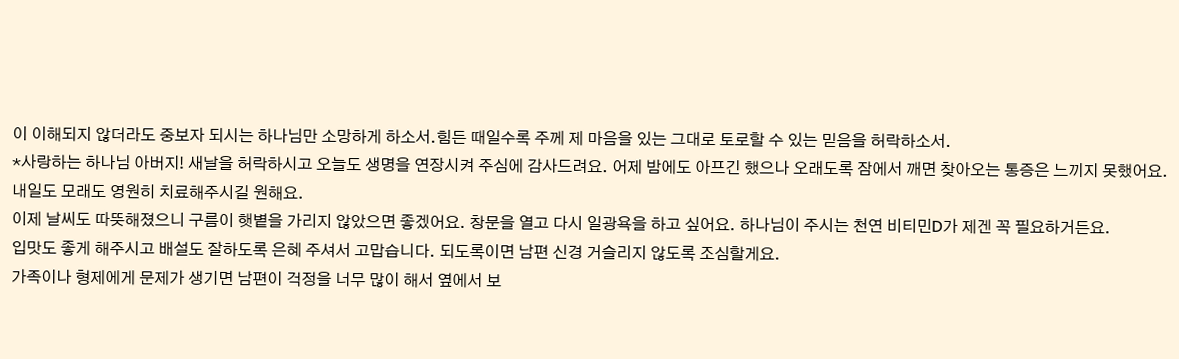이 이해되지 않더라도 중보자 되시는 하나님만 소망하게 하소서.힘든 때일수록 주께 제 마음을 있는 그대로 토로할 수 있는 믿음을 허락하소서.
*사랑하는 하나님 아버지! 새날을 허락하시고 오늘도 생명을 연장시켜 주심에 감사드려요. 어제 밤에도 아프긴 했으나 오래도록 잠에서 깨면 찾아오는 통증은 느끼지 못했어요. 내일도 모래도 영원히 치료해주시길 원해요.
이제 날씨도 따뜻해졌으니 구름이 햇볕을 가리지 않았으면 좋겠어요. 창문을 열고 다시 일광욕을 하고 싶어요. 하나님이 주시는 천연 비티민D가 제겐 꼭 필요하거든요.
입맛도 좋게 해주시고 배설도 잘하도록 은혜 주셔서 고맙습니다. 되도록이면 남편 신경 거슬리지 않도록 조심할게요.
가족이나 형제에게 문제가 생기면 남편이 걱정을 너무 많이 해서 옆에서 보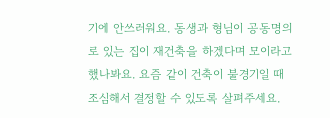기에 안쓰러워요. 동생과 형님이 공동명의로 있는 집이 재건축을 하겠다며 모이라고 했나봐요. 요즘 같이 건축이 불경기일 때 조심해서 결정할 수 있도록 살펴주세요.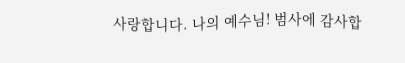사랑합니다. 나의 예수님! 범사에 감사합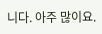니다. 아주 많이요.